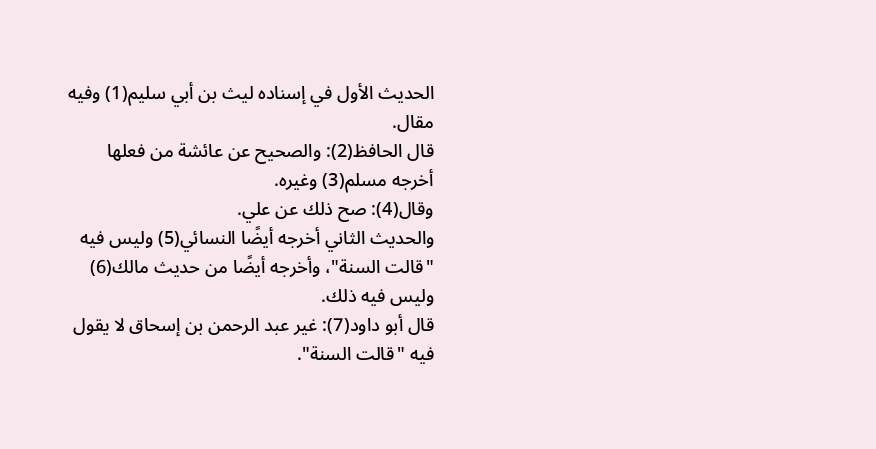الحديث الأول في إسناده ليث بن أبي سليم(1) وفيه مقال.
قال الحافظ(2): والصحيح عن عائشة من فعلها أخرجه مسلم(3) وغيره.
وقال(4): صح ذلك عن علي.
والحديث الثاني أخرجه أيضًا النسائي(5) وليس فيه "قالت السنة"، وأخرجه أيضًا من حديث مالك(6) وليس فيه ذلك.
قال أبو داود(7): غير عبد الرحمن بن إسحاق لا يقول فيه "قالت السنة".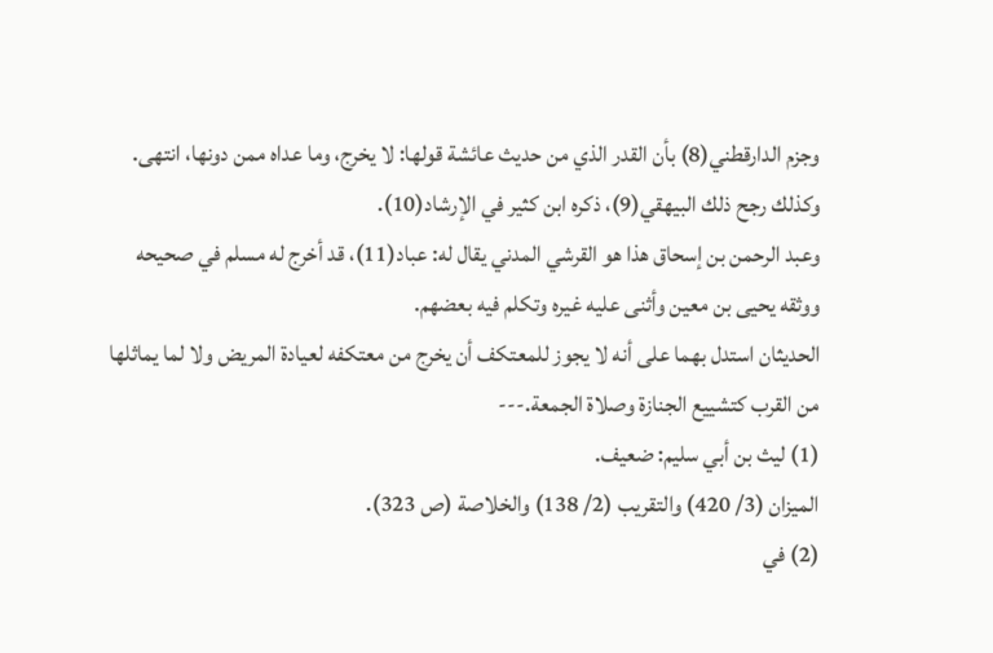وجزم الدارقطني(8) بأن القدر الذي من حديث عائشة قولها: لا يخرج، وما عداه ممن دونها، انتهى.
وكذلك رجح ذلك البيهقي(9)، ذكره ابن كثير في الإرشاد(10).
وعبد الرحمن بن إسحاق هذا هو القرشي المدني يقال له: عباد(11)، قد أخرج له مسلم في صحيحه ووثقه يحيى بن معين وأثنى عليه غيره وتكلم فيه بعضهم.
الحديثان استدل بهما على أنه لا يجوز للمعتكف أن يخرج من معتكفه لعيادة المريض ولا لما يماثلها من القرب كتشييع الجنازة وصلاة الجمعة.---
(1) ليث بن أبي سليم: ضعيف.
الميزان (3/ 420) والتقريب (2/ 138) والخلاصة (ص 323).
(2) في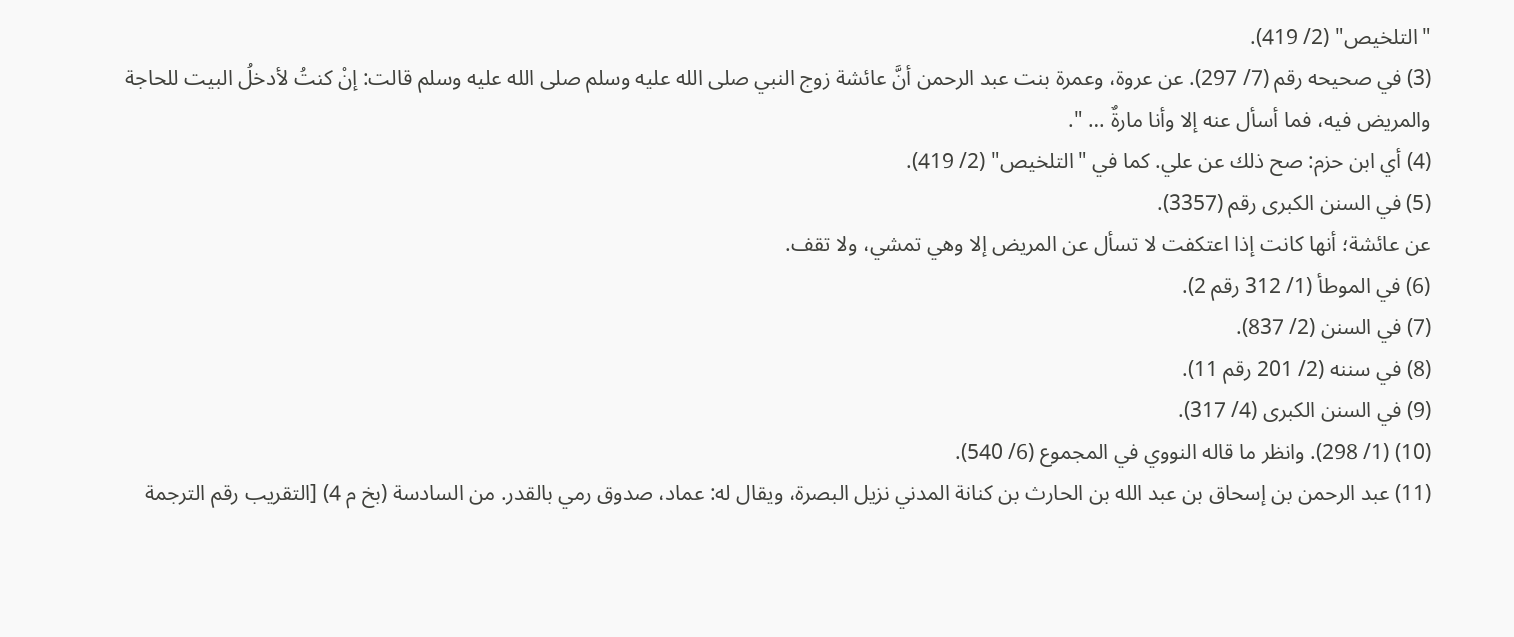"التلخيص" (2/ 419).
(3) في صحيحه رقم (7/ 297). عن عروة، وعمرة بنت عبد الرحمن أنَّ عائشة زوج النبي صلى الله عليه وسلم صلى الله عليه وسلم قالت: إنْ كنتُ لأدخلُ البيت للحاجة والمريض فيه، فما أسأل عنه إلا وأنا مارةٌ … ".
(4) أي ابن حزم: صح ذلك عن علي. كما في "التلخيص" (2/ 419).
(5) في السنن الكبرى رقم (3357).
عن عائشة؛ أنها كانت إذا اعتكفت لا تسأل عن المريض إلا وهي تمشي، ولا تقف.
(6) في الموطأ (1/ 312 رقم 2).
(7) في السنن (2/ 837).
(8) في سننه (2/ 201 رقم 11).
(9) في السنن الكبرى (4/ 317).
(10) (1/ 298). وانظر ما قاله النووي في المجموع (6/ 540).
(11) عبد الرحمن بن إسحاق بن عبد الله بن الحارث بن كنانة المدني نزيل البصرة، ويقال له: عماد، صدوق رمي بالقدر. من السادسة (بخ م 4) [التقريب رقم الترجمة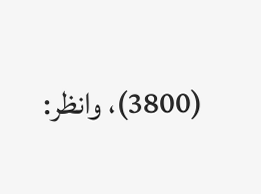(3800)، وانظر: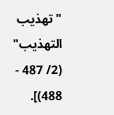"تهذيب التهذيب" (2/ 487 - 488)].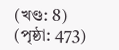(খণ্ড: 8) (পৃষ্ঠা: 473)